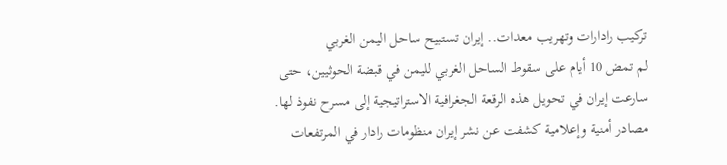تركيب رادارات وتهريب معدات.. إيران تستبيح ساحل اليمن الغربي
لم تمض 10 أيام على سقوط الساحل الغربي لليمن في قبضة الحوثيين، حتى سارعت إيران في تحويل هذه الرقعة الجغرافية الاستراتيجية إلى مسرح نفوذ لها.
مصادر أمنية وإعلامية كشفت عن نشر إيران منظومات رادار في المرتفعات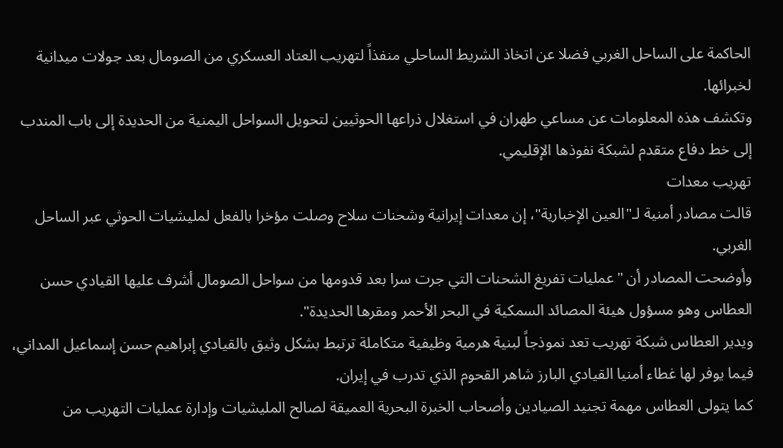الحاكمة على الساحل الغربي فضلا عن اتخاذ الشريط الساحلي منفذاً لتهريب العتاد العسكري من الصومال بعد جولات ميدانية لخبرائها.
وتكشف هذه المعلومات عن مساعي طهران في استغلال ذراعها الحوثيين لتحويل السواحل اليمنية من الحديدة إلى باب المندب إلى خط دفاع متقدم لشبكة نفوذها الإقليمي.
تهريب معدات
قالت مصادر أمنية لـ"العين الإخبارية"، إن معدات إيرانية وشحنات سلاح وصلت مؤخرا بالفعل لمليشيات الحوثي عبر الساحل الغربي.
وأوضحت المصادر أن "عمليات تفريغ الشحنات التي جرت سرا بعد قدومها من سواحل الصومال أشرف عليها القيادي حسن العطاس وهو مسؤول هيئة المصائد السمكية في البحر الأحمر ومقرها الحديدة".
ويدير العطاس شبكة تهريب تعد نموذجاً لبنية هرمية وظيفية متكاملة ترتبط بشكل وثيق بالقيادي إبراهيم حسن إسماعيل المداني، فيما يوفر لها غطاء أمنيا القيادي البارز شاهر القحوم الذي تدرب في إيران.
كما يتولى العطاس مهمة تجنيد الصيادين وأصحاب الخبرة البحرية العميقة لصالح المليشيات وإدارة عمليات التهريب من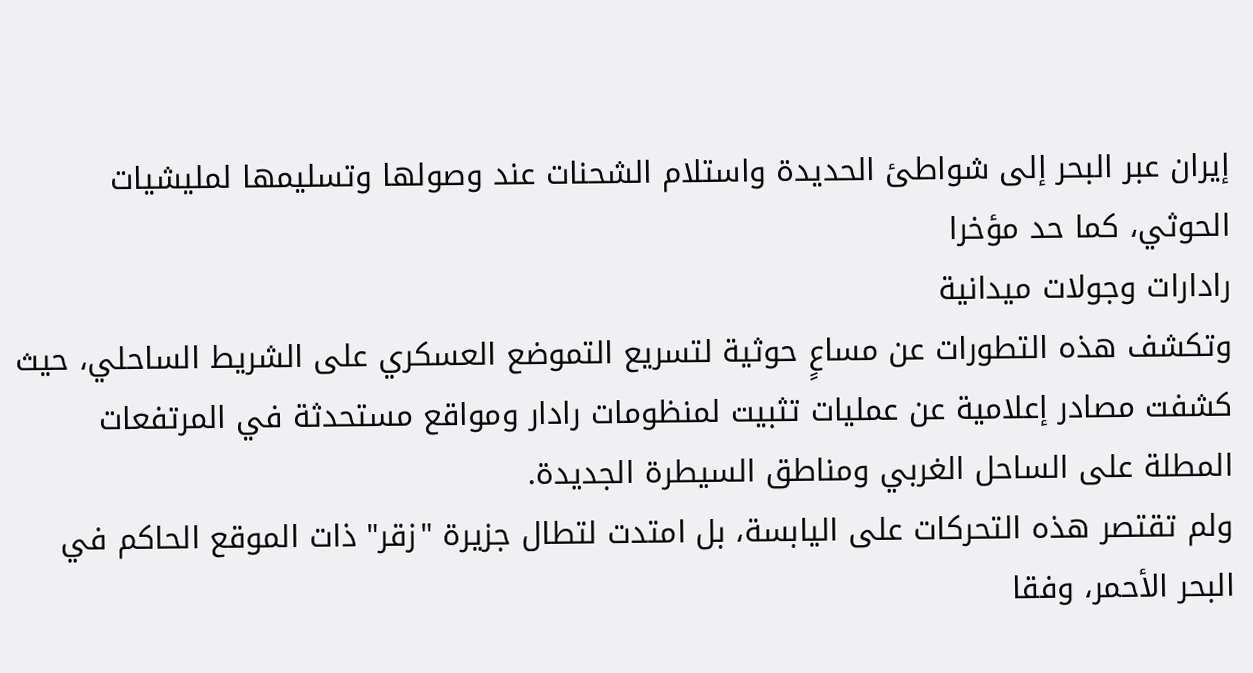إيران عبر البحر إلى شواطئ الحديدة واستلام الشحنات عند وصولها وتسليمها لمليشيات الحوثي، كما حد مؤخرا
رادارات وجولات ميدانية
وتكشف هذه التطورات عن مساعٍ حوثية لتسريع التموضع العسكري على الشريط الساحلي، حيث كشفت مصادر إعلامية عن عمليات تثبيت لمنظومات رادار ومواقع مستحدثة في المرتفعات المطلة على الساحل الغربي ومناطق السيطرة الجديدة.
ولم تقتصر هذه التحركات على اليابسة، بل امتدت لتطال جزيرة "زقر" ذات الموقع الحاكم في البحر الأحمر، وفقا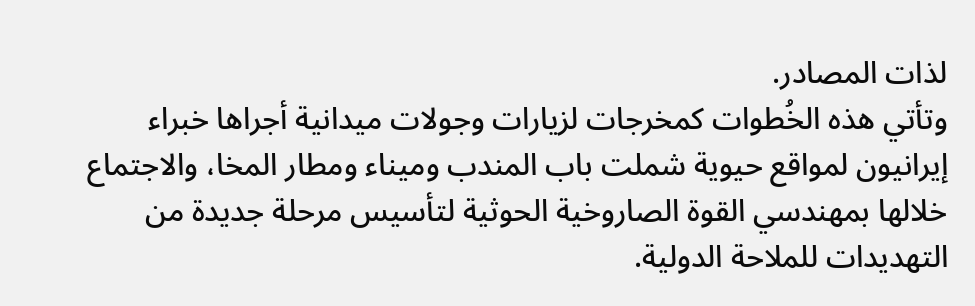لذات المصادر.
وتأتي هذه الخُطوات كمخرجات لزيارات وجولات ميدانية أجراها خبراء إيرانيون لمواقع حيوية شملت باب المندب وميناء ومطار المخا، والاجتماع خلالها بمهندسي القوة الصاروخية الحوثية لتأسيس مرحلة جديدة من التهديدات للملاحة الدولية.